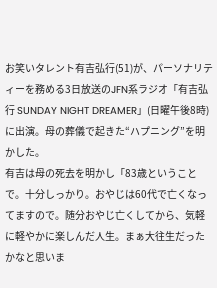お笑いタレント有吉弘行(51)が、パーソナリティーを務める3日放送のJFN系ラジオ「有吉弘行 SUNDAY NIGHT DREAMER」(日曜午後8時)に出演。母の葬儀で起きた“ハプニング”を明かした。
有吉は母の死去を明かし「83歳ということで。十分しっかり。おやじは60代で亡くなってますので。随分おやじ亡くしてから、気軽に軽やかに楽しんだ人生。まぁ大往生だったかなと思いま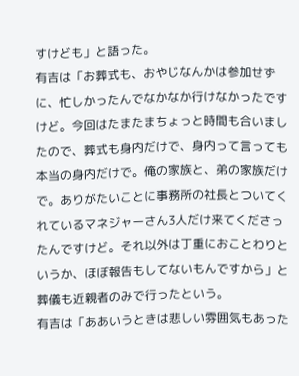すけども」と語った。
有吉は「お葬式も、おやじなんかは参加せずに、忙しかったんでなかなか行けなかったですけど。今回はたまたまちょっと時間も合いましたので、葬式も身内だけで、身内って言っても本当の身内だけで。俺の家族と、弟の家族だけで。ありがたいことに事務所の社長とついてくれているマネジャーさん3人だけ来てくださったんですけど。それ以外は丁重におことわりというか、ほぼ報告もしてないもんですから」と葬儀も近親者のみで行ったという。
有吉は「ああいうときは悲しい雰囲気もあった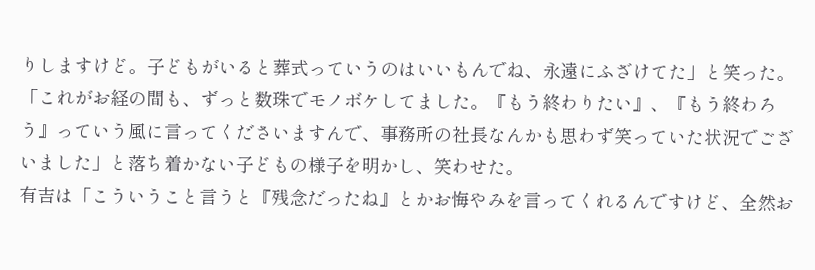りしますけど。子どもがいると葬式っていうのはいいもんでね、永遠にふざけてた」と笑った。「これがお経の間も、ずっと数珠でモノボケしてました。『もう終わりたい』、『もう終わろう』っていう風に言ってくださいますんで、事務所の社長なんかも思わず笑っていた状況でございました」と落ち着かない子どもの様子を明かし、笑わせた。
有吉は「こういうこと言うと『残念だったね』とかお悔やみを言ってくれるんですけど、全然お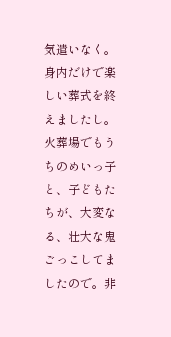気遣いなく。身内だけで楽しい葬式を終えましたし。火葬場でもうちのめいっ子と、子どもたちが、大変なる、壮大な鬼ごっこしてましたので。非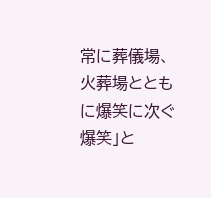常に葬儀場、火葬場とともに爆笑に次ぐ爆笑」と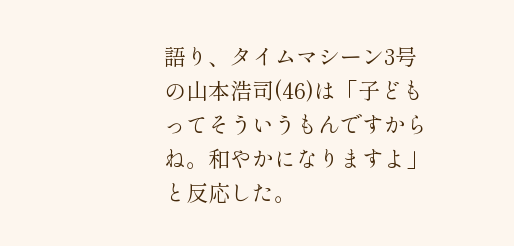語り、タイムマシーン3号の山本浩司(46)は「子どもってそういうもんですからね。和やかになりますよ」と反応した。